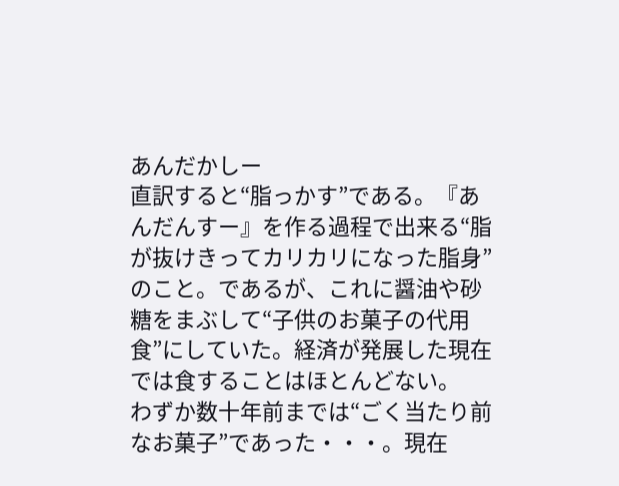あんだかしー
直訳すると“脂っかす”である。『あんだんすー』を作る過程で出来る“脂が抜けきってカリカリになった脂身”のこと。であるが、これに醤油や砂糖をまぶして“子供のお菓子の代用食”にしていた。経済が発展した現在では食することはほとんどない。
わずか数十年前までは“ごく当たり前なお菓子”であった・・・。現在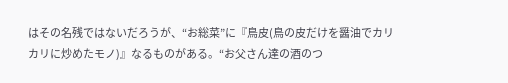はその名残ではないだろうが、“お総菜”に『鳥皮(鳥の皮だけを醤油でカリカリに炒めたモノ)』なるものがある。“お父さん達の酒のつ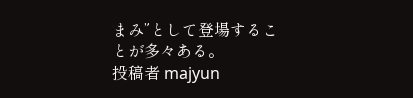まみ”として登場することが多々ある。
投稿者 majyun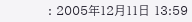: 2005年12月11日 13:59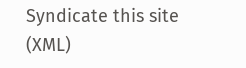Syndicate this site (XML)